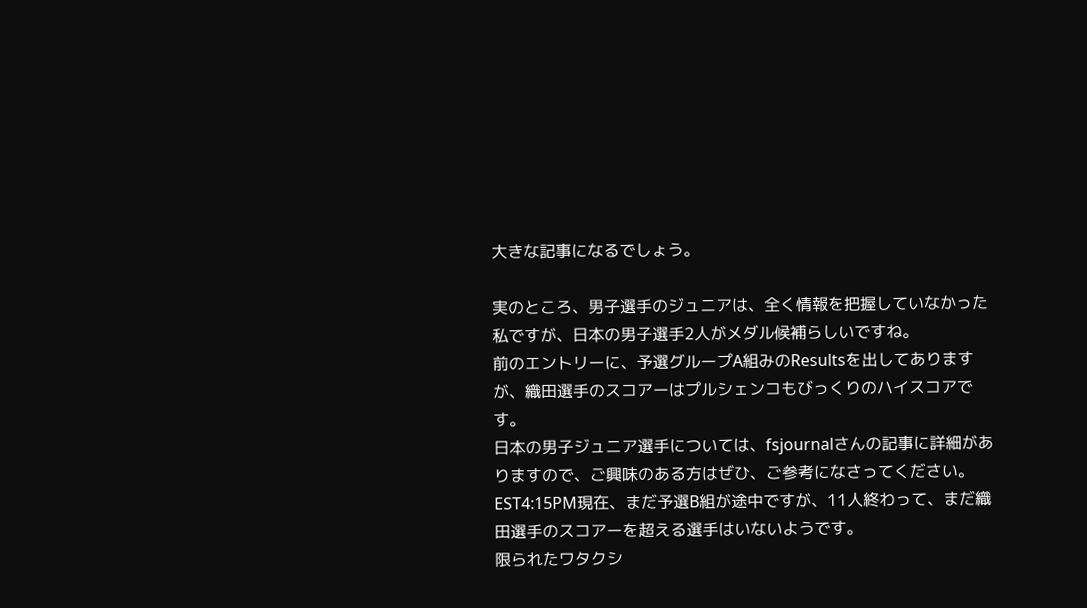大きな記事になるでしょう。

実のところ、男子選手のジュニアは、全く情報を把握していなかった私ですが、日本の男子選手2人がメダル候補らしいですね。
前のエントリーに、予選グループA組みのResultsを出してありますが、織田選手のスコアーはプルシェンコもびっくりのハイスコアです。
日本の男子ジュニア選手については、fsjournalさんの記事に詳細がありますので、ご興味のある方はぜひ、ご参考になさってください。
EST4:15PM現在、まだ予選B組が途中ですが、11人終わって、まだ織田選手のスコアーを超える選手はいないようです。
限られたワタクシ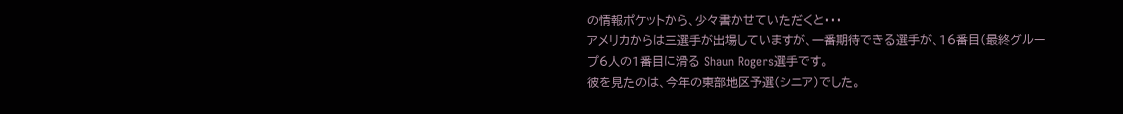の情報ポケットから、少々書かせていただくと・・・
アメリカからは三選手が出場していますが、一番期待できる選手が、16番目(最終グループ6人の1番目に滑る Shaun Rogers選手です。
彼を見たのは、今年の東部地区予選(シニア)でした。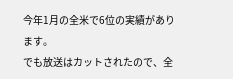今年1月の全米で6位の実績があります。
でも放送はカットされたので、全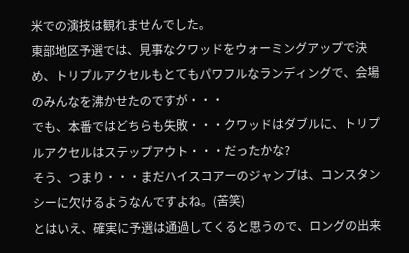米での演技は観れませんでした。
東部地区予選では、見事なクワッドをウォーミングアップで決め、トリプルアクセルもとてもパワフルなランディングで、会場のみんなを沸かせたのですが・・・
でも、本番ではどちらも失敗・・・クワッドはダブルに、トリプルアクセルはステップアウト・・・だったかな?
そう、つまり・・・まだハイスコアーのジャンプは、コンスタンシーに欠けるようなんですよね。(苦笑)
とはいえ、確実に予選は通過してくると思うので、ロングの出来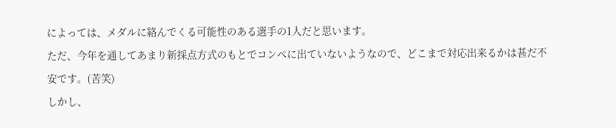によっては、メダルに絡んでくる可能性のある選手の1人だと思います。
ただ、今年を通してあまり新採点方式のもとでコンペに出ていないようなので、どこまで対応出来るかは甚だ不安です。(苦笑)
しかし、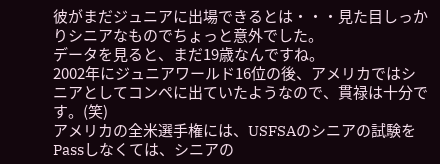彼がまだジュニアに出場できるとは・・・見た目しっかりシニアなものでちょっと意外でした。
データを見ると、まだ19歳なんですね。
2002年にジュニアワールド16位の後、アメリカではシニアとしてコンペに出ていたようなので、貫禄は十分です。(笑)
アメリカの全米選手権には、USFSAのシニアの試験をPassしなくては、シニアの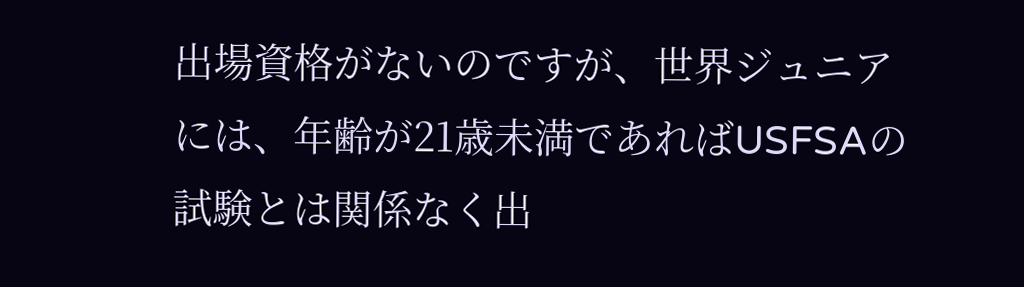出場資格がないのですが、世界ジュニアには、年齢が21歳未満であればUSFSAの試験とは関係なく出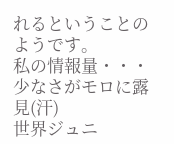れるということのようです。
私の情報量・・・少なさがモロに露見(汗)
世界ジュニ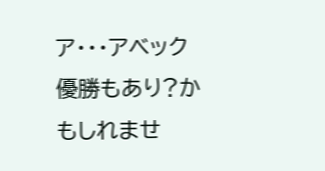ア・・・アベック優勝もあり?かもしれませ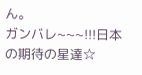ん。
ガンバレ~~~!!!日本の期待の星達☆